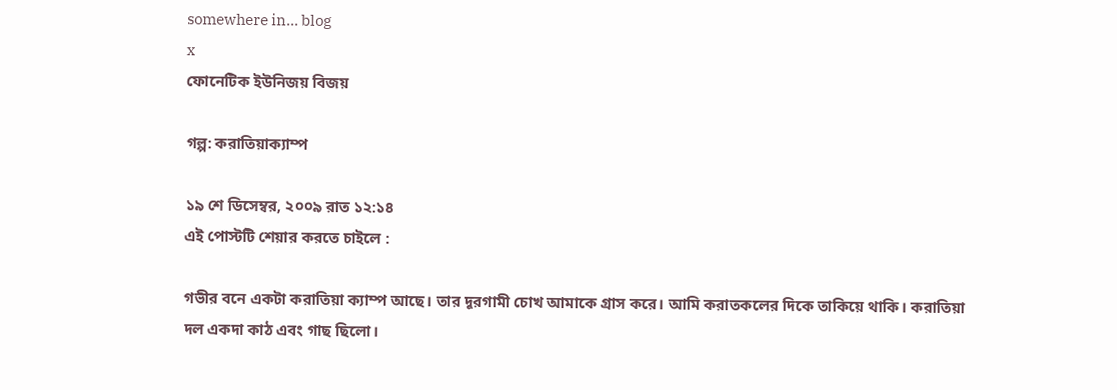somewhere in... blog
x
ফোনেটিক ইউনিজয় বিজয়

গল্প: করাতিয়াক্যাম্প

১৯ শে ডিসেম্বর, ২০০৯ রাত ১২:১৪
এই পোস্টটি শেয়ার করতে চাইলে :

গভীর বনে একটা করাতিয়া ক্যাম্প আছে। তার দূরগামী চোখ আমাকে গ্রাস করে। আমি করাতকলের দিকে তাকিয়ে থাকি। করাতিয়া দল একদা কাঠ এবং গাছ ছিলো।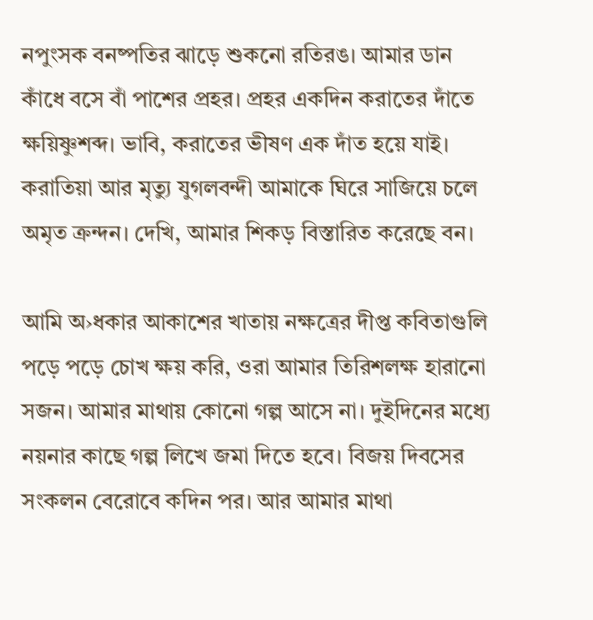নপুংসক বনষ্পতির ঝাড়ে শুকনো রতিরঙ। আমার ডান কাঁধে বসে বাঁ পাশের প্রহর। প্রহর একদিন করাতের দাঁতে ক্ষয়িষ্ণুশব্দ। ভাবি, করাতের ভীষণ এক দাঁত হয়ে যাই। করাতিয়া আর মৃত্যু যুগলবন্দী আমাকে ঘিরে সাজিয়ে চলে অমৃত ক্রন্দন। দেখি, আমার শিকড় বিস্তারিত করেছে বন।

আমি অ›ধকার আকাশের খাতায় নক্ষত্রের দীপ্ত কবিতাগুলি পড়ে পড়ে চোখ ক্ষয় করি, ওরা আমার তিরিশলক্ষ হারানো সজন। আমার মাথায় কোনো গল্প আসে না। দুইদিনের মধ্যে নয়নার কাছে গল্প লিখে জমা দিতে হবে। বিজয় দিবসের সংকলন বেরোবে কদিন পর। আর আমার মাথা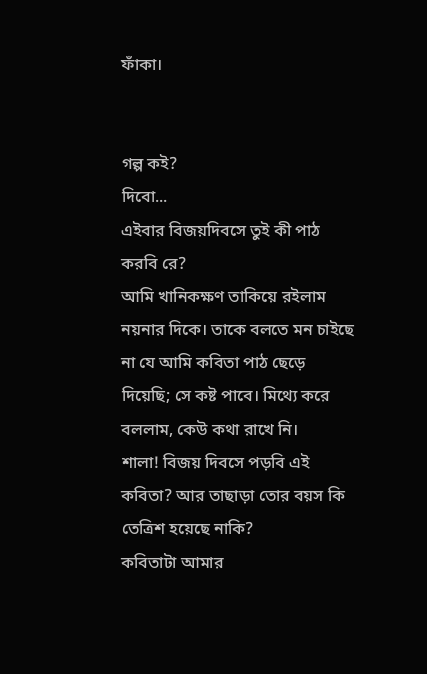ফাঁকা।


গল্প কই?
দিবো...
এইবার বিজয়দিবসে তুই কী পাঠ করবি রে?
আমি খানিকক্ষণ তাকিয়ে রইলাম নয়নার দিকে। তাকে বলতে মন চাইছে না যে আমি কবিতা পাঠ ছেড়ে দিয়েছি; সে কষ্ট পাবে। মিথ্যে করে বললাম, কেউ কথা রাখে নি।
শালা! বিজয় দিবসে পড়বি এই কবিতা? আর তাছাড়া তোর বয়স কি তেত্রিশ হয়েছে নাকি?
কবিতাটা আমার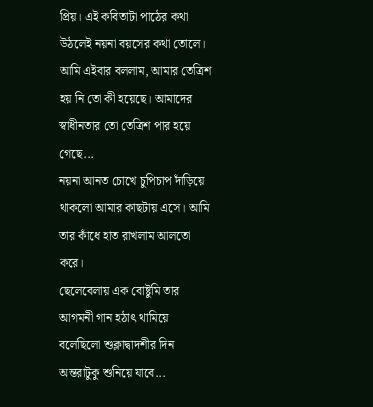প্রিয়। এই কবিতাটা পাঠের কথা উঠলেই নয়না বয়সের কথা তোলে। আমি এইবার বললাম, আমার তেত্রিশ হয় নি তো কী হয়েছে। আমাদের স্বাধীনতার তো তেত্রিশ পার হয়ে গেছে...
নয়না আনত চোখে চুপিচাপ দাঁড়িয়ে থাকলো আমার কাছটায় এসে। আমি তার কাঁধে হাত রাখলাম আলতো করে।
ছেলেবেলায় এক বোষ্টুমি তার আগমনী গান হঠাৎ থামিয়ে বলেছিলো শুক্লাদ্বাদশীর দিন অন্তরাটুকু শুনিয়ে যাবে...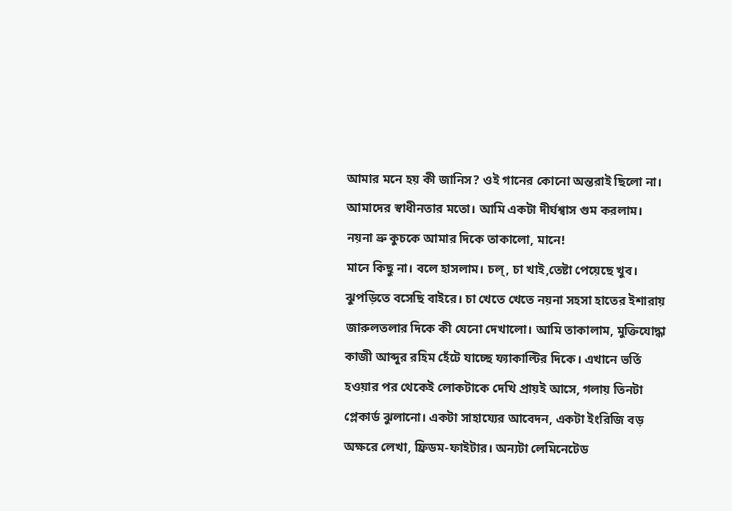আমার মনে হয় কী জানিস? ওই গানের কোনো অন্তরাই ছিলো না।
আমাদের স্বাধীনতার মতো। আমি একটা দীর্ঘশ্বাস গুম করলাম।
নয়না ভ্রু কুচকে আমার দিকে তাকালো, মানে!
মানে কিছু না। বলে হাসলাম। চল্, চা খাই,তেষ্টা পেয়েছে খুব।
ঝুপড়িতে বসেছি বাইরে। চা খেতে খেতে নয়না সহসা হাতের ইশারায় জারুলতলার দিকে কী যেনো দেখালো। আমি তাকালাম, মুক্তিযোদ্ধা কাজী আব্দুর রহিম হেঁটে যাচ্ছে ফ্যাকাল্টির দিকে। এখানে ভর্তি হওয়ার পর থেকেই লোকটাকে দেখি প্রায়ই আসে, গলায় তিনটা প্লেকার্ড ঝুলানো। একটা সাহায্যের আবেদন, একটা ইংরিজি বড় অক্ষরে লেখা, ফ্রিডম-ফাইটার। অন্যটা লেমিনেটেড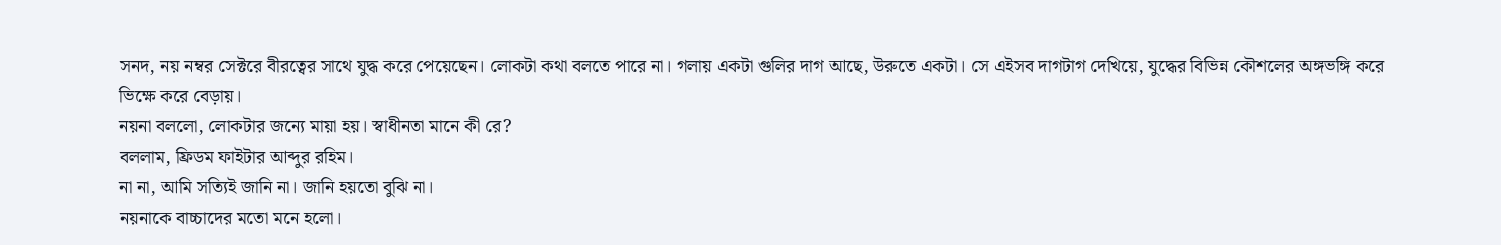সনদ, নয় নম্বর সেক্টরে বীরত্বের সাথে যুদ্ধ করে পেয়েছেন। লোকটা কথা বলতে পারে না। গলায় একটা গুলির দাগ আছে, উরুতে একটা। সে এইসব দাগটাগ দেখিয়ে, যুদ্ধের বিভিন্ন কৌশলের অঙ্গভঙ্গি করে ভিক্ষে করে বেড়ায়।
নয়না বললো, লোকটার জন্যে মায়া হয়। স্বাধীনতা মানে কী রে?
বললাম, ফ্রিডম ফাইটার আব্দুর রহিম।
না না, আমি সত্যিই জানি না। জানি হয়তো বুঝি না।
নয়নাকে বাচ্চাদের মতো মনে হলো।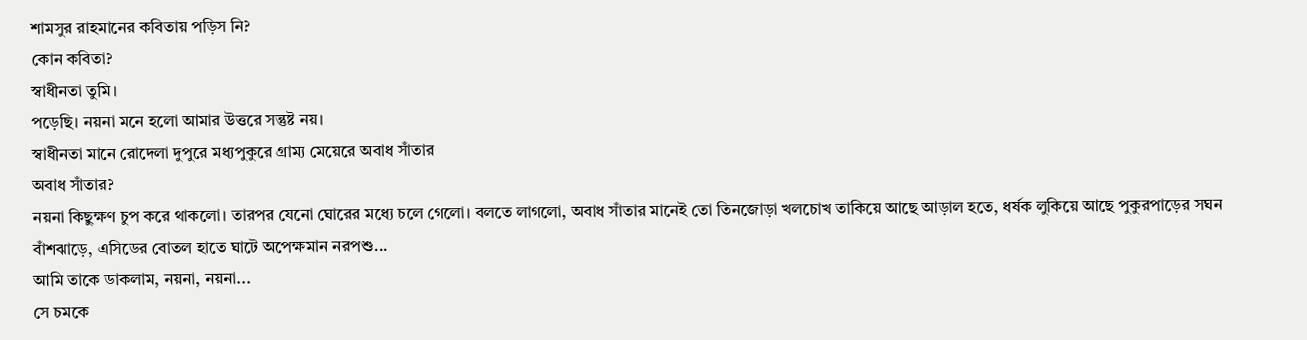শামসুর রাহমানের কবিতায় পড়িস নি?
কোন কবিতা?
স্বাধীনতা তুমি।
পড়েছি। নয়না মনে হলো আমার উত্তরে সন্তুষ্ট নয়।
স্বাধীনতা মানে রোদেলা দুপুরে মধ্যপুকুরে গ্রাম্য মেয়েরে অবাধ সাঁতার
অবাধ সাঁতার?
নয়না কিছুক্ষণ চুপ করে থাকলো। তারপর যেনো ঘোরের মধ্যে চলে গেলো। বলতে লাগলো, অবাধ সাঁতার মানেই তো তিনজোড়া খলচোখ তাকিয়ে আছে আড়াল হতে, ধর্ষক লুকিয়ে আছে পুকুরপাড়ের সঘন বাঁশঝাড়ে, এসিডের বোতল হাতে ঘাটে অপেক্ষমান নরপশু...
আমি তাকে ডাকলাম, নয়না, নয়না...
সে চমকে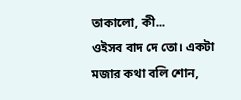তাকালো, কী...
ওইসব বাদ দে তো। একটা মজার কথা বলি শোন,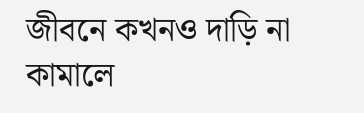জীবনে কখনও দাড়ি না কামালে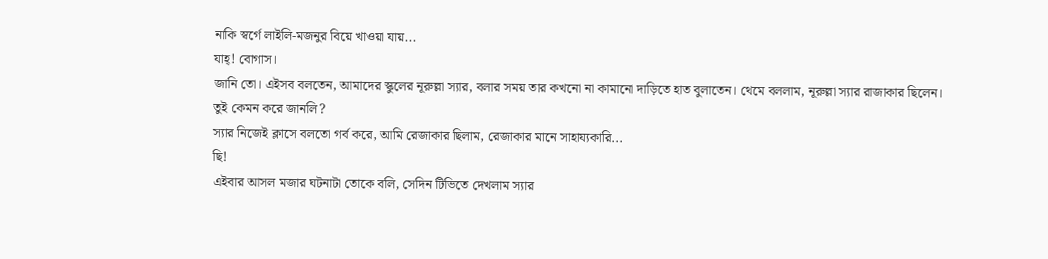নাকি স্বর্গে লাইলি-মজনুর বিয়ে খাওয়া যায়...
যাহ্! বোগাস।
জানি তো। এইসব বলতেন, আমাদের স্কুলের নূরুল্লা স্যার, বলার সময় তার কখনো না কামানো দাড়িতে হাত বুলাতেন। থেমে বললাম, নূরুল্লা স্যার রাজাকার ছিলেন।
তুই কেমন করে জানলি?
স্যার নিজেই ক্লাসে বলতো গর্ব করে, আমি রেজাকার ছিলাম, রেজাকার মানে সাহায্যকারি...
ছি!
এইবার আসল মজার ঘটনাটা তোকে বলি, সেদিন টিভিতে দেখলাম স্যার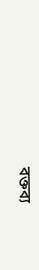বক্তব্য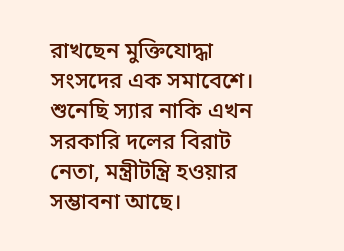রাখছেন মুক্তিযোদ্ধা সংসদের এক সমাবেশে। শুনেছি স্যার নাকি এখন সরকারি দলের বিরাট নেতা, মন্ত্রীটন্ত্রি হওয়ার সম্ভাবনা আছে।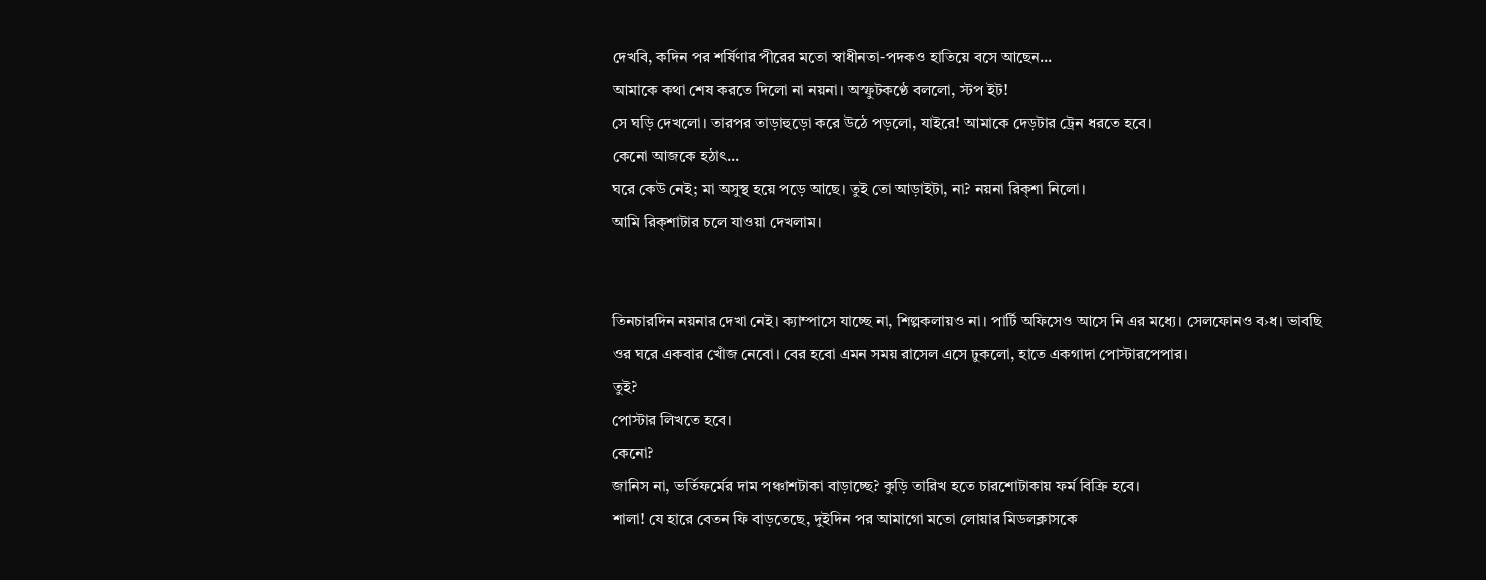দেখবি, কদিন পর শর্ষিণার পীরের মতো স্বাধীনতা-পদকও হাতিয়ে বসে আছেন...
আমাকে কথা শেষ করতে দিলো না নয়না। অস্ফুটকণ্ঠে বললো, স্টপ ইট!
সে ঘড়ি দেখলো। তারপর তাড়াহুড়ো করে উঠে পড়লো, যাইরে! আমাকে দেড়টার ট্রেন ধরতে হবে।
কেনো আজকে হঠাৎ...
ঘরে কেউ নেই; মা অসুস্থ হয়ে পড়ে আছে। তুই তো আড়াইটা, না? নয়না রিক্শা নিলো।
আমি রিক্শাটার চলে যাওয়া দেখলাম।


তিনচারদিন নয়নার দেখা নেই। ক্যাম্পাসে যাচ্ছে না, শিল্পকলায়ও না। পার্টি অফিসেও আসে নি এর মধ্যে। সেলফোনও ব›ধ। ভাবছি ওর ঘরে একবার খোঁজ নেবো। বের হবো এমন সময় রাসেল এসে ঢুকলো, হাতে একগাদা পোস্টারপেপার।
তুই?
পোস্টার লিখতে হবে।
কেনো?
জানিস না, ভর্তিফর্মের দাম পঞ্চাশটাকা বাড়াচ্ছে? কুড়ি তারিখ হতে চারশোটাকায় ফর্ম বিক্রি হবে।
শালা! যে হারে বেতন ফি বাড়তেছে, দুইদিন পর আমাগো মতো লোয়ার মিডলক্লাসকে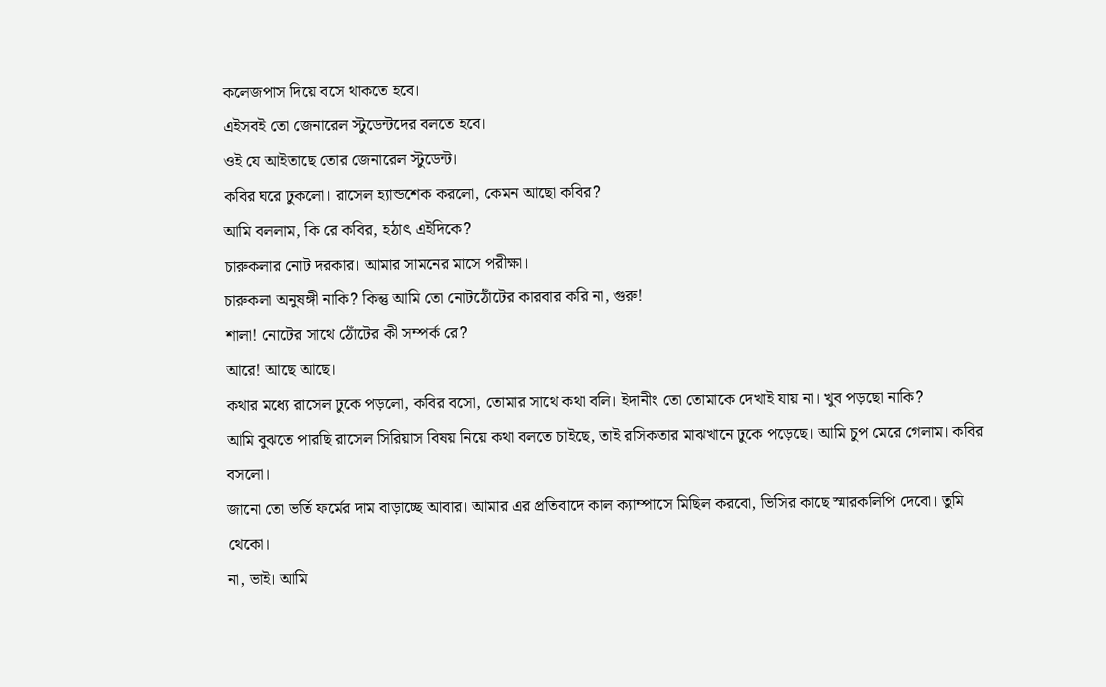কলেজপাস দিয়ে বসে থাকতে হবে।
এইসবই তো জেনারেল স্টুডেন্টদের বলতে হবে।
ওই যে আইতাছে তোর জেনারেল স্টুডেন্ট।
কবির ঘরে ঢুকলো। রাসেল হ্যান্ডশেক করলো, কেমন আছো কবির?
আমি বললাম, কি রে কবির, হঠাৎ এইদিকে?
চারুকলার নোট দরকার। আমার সামনের মাসে পরীক্ষা।
চারুকলা অনুষঙ্গী নাকি? কিন্তু আমি তো নোটঠোঁটের কারবার করি না, গুরু!
শালা! নোটের সাথে ঠোঁটের কী সম্পর্ক রে?
আরে! আছে আছে।
কথার মধ্যে রাসেল ঢুকে পড়লো, কবির বসো, তোমার সাথে কথা বলি। ইদানীং তো তোমাকে দেখাই যায় না। খুব পড়ছো নাকি?
আমি বুঝতে পারছি রাসেল সিরিয়াস বিষয় নিয়ে কথা বলতে চাইছে, তাই রসিকতার মাঝখানে ঢুকে পড়েছে। আমি চুপ মেরে গেলাম। কবির বসলো।
জানো তো ভর্তি ফর্মের দাম বাড়াচ্ছে আবার। আমার এর প্রতিবাদে কাল ক্যাম্পাসে মিছিল করবো, ভিসির কাছে স্মারকলিপি দেবো। তুমি থেকো।
না, ভাই। আমি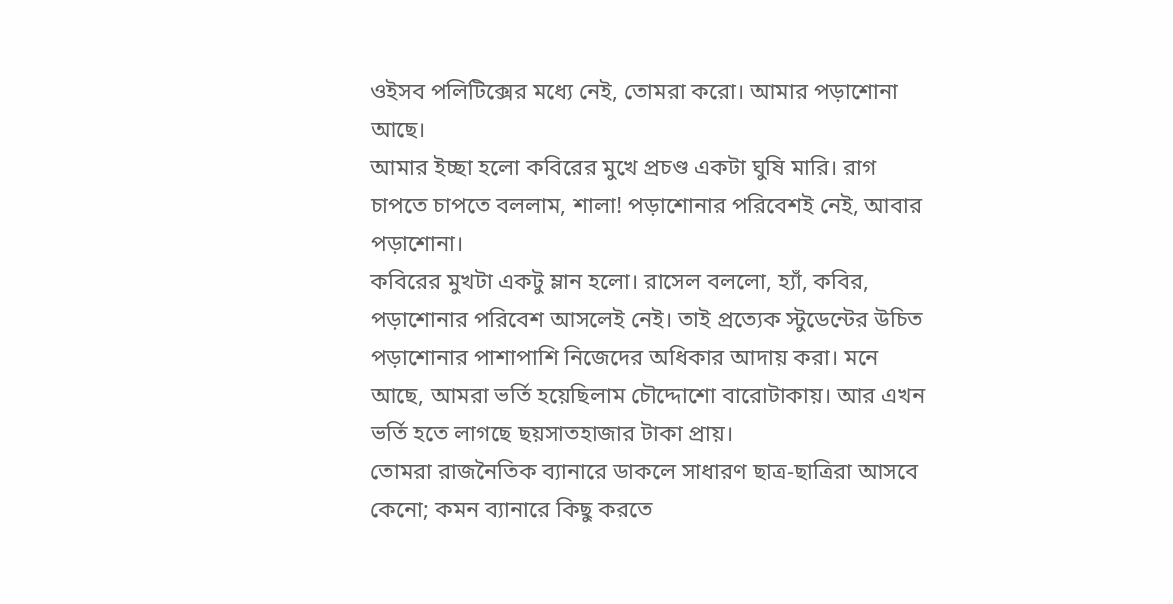ওইসব পলিটিক্সের মধ্যে নেই, তোমরা করো। আমার পড়াশোনা আছে।
আমার ইচ্ছা হলো কবিরের মুখে প্রচণ্ড একটা ঘুষি মারি। রাগ চাপতে চাপতে বললাম, শালা! পড়াশোনার পরিবেশই নেই, আবার পড়াশোনা।
কবিরের মুখটা একটু ম্লান হলো। রাসেল বললো, হ্যাঁ, কবির, পড়াশোনার পরিবেশ আসলেই নেই। তাই প্রত্যেক স্টুডেন্টের উচিত পড়াশোনার পাশাপাশি নিজেদের অধিকার আদায় করা। মনে আছে, আমরা ভর্তি হয়েছিলাম চৌদ্দোশো বারোটাকায়। আর এখন ভর্তি হতে লাগছে ছয়সাতহাজার টাকা প্রায়।
তোমরা রাজনৈতিক ব্যানারে ডাকলে সাধারণ ছাত্র-ছাত্রিরা আসবে কেনো; কমন ব্যানারে কিছু করতে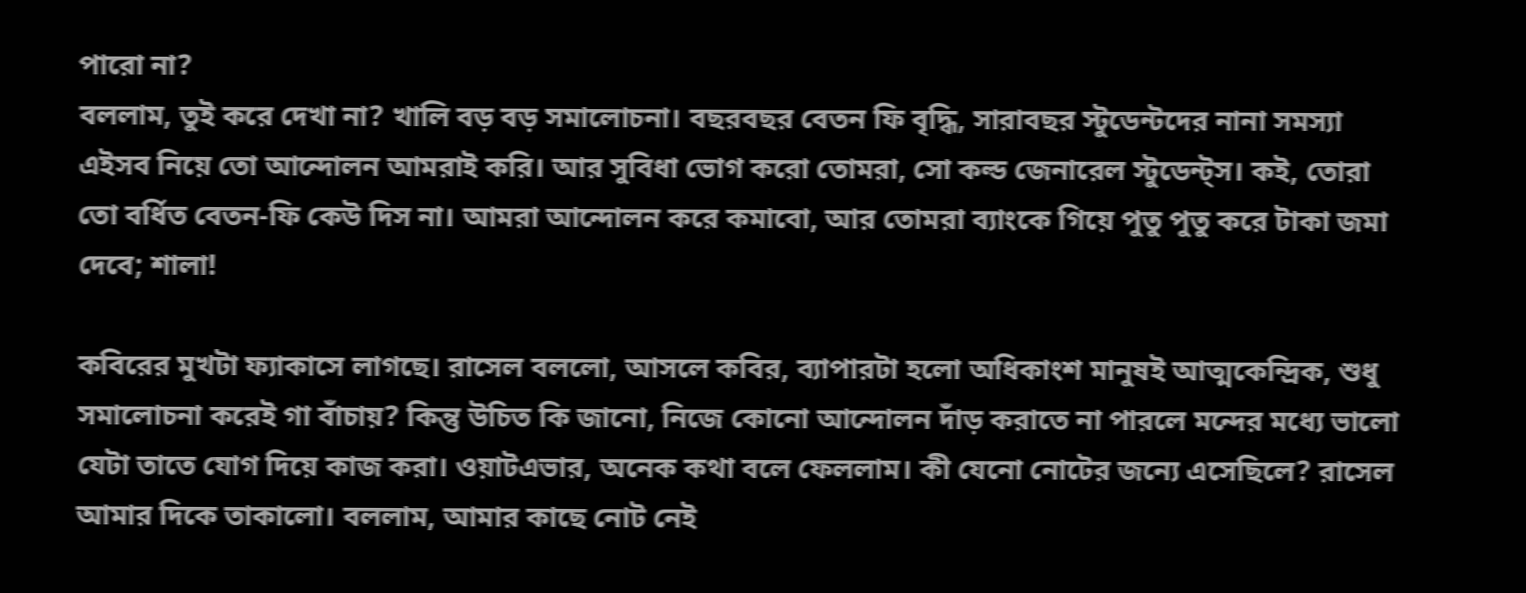পারো না?
বললাম, তুই করে দেখা না? খালি বড় বড় সমালোচনা। বছরবছর বেতন ফি বৃদ্ধি, সারাবছর স্টুডেন্টদের নানা সমস্যা এইসব নিয়ে তো আন্দোলন আমরাই করি। আর সুবিধা ভোগ করো তোমরা, সো কল্ড জেনারেল স্টুডেন্ট্স। কই, তোরা তো বর্ধিত বেতন-ফি কেউ দিস না। আমরা আন্দোলন করে কমাবো, আর তোমরা ব্যাংকে গিয়ে পুতু পুতু করে টাকা জমা দেবে; শালা!

কবিরের মুখটা ফ্যাকাসে লাগছে। রাসেল বললো, আসলে কবির, ব্যাপারটা হলো অধিকাংশ মানুষই আত্মকেন্দ্রিক, শুধু সমালোচনা করেই গা বাঁচায়? কিন্তু উচিত কি জানো, নিজে কোনো আন্দোলন দাঁড় করাতে না পারলে মন্দের মধ্যে ভালো যেটা তাতে যোগ দিয়ে কাজ করা। ওয়াটএভার, অনেক কথা বলে ফেললাম। কী যেনো নোটের জন্যে এসেছিলে? রাসেল আমার দিকে তাকালো। বললাম, আমার কাছে নোট নেই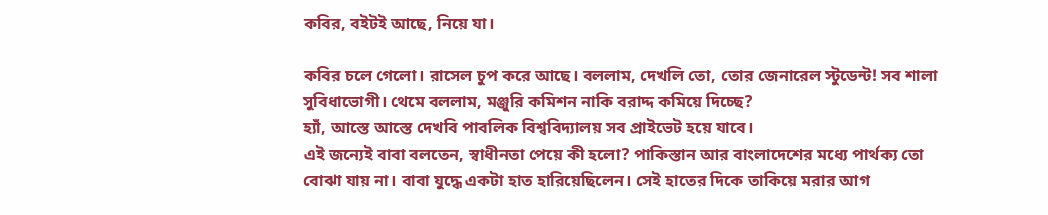কবির, বইটই আছে, নিয়ে যা।

কবির চলে গেলো। রাসেল চুপ করে আছে। বললাম, দেখলি তো, তোর জেনারেল স্টুডেন্ট! সব শালা সুবিধাভোগী। থেমে বললাম, মঞ্জুরি কমিশন নাকি বরাদ্দ কমিয়ে দিচ্ছে?
হ্যাঁ, আস্তে আস্তে দেখবি পাবলিক বিশ্ববিদ্যালয় সব প্রাইভেট হয়ে যাবে।
এই জন্যেই বাবা বলতেন, স্বাধীনতা পেয়ে কী হলো? পাকিস্তান আর বাংলাদেশের মধ্যে পার্থক্য তো বোঝা যায় না। বাবা যুদ্ধে একটা হাত হারিয়েছিলেন। সেই হাতের দিকে তাকিয়ে মরার আগ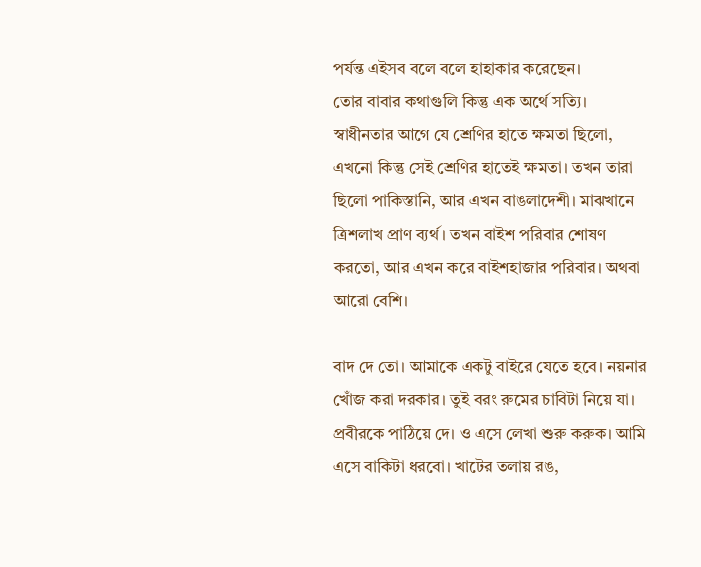পর্যন্ত এইসব বলে বলে হাহাকার করেছেন।
তোর বাবার কথাগুলি কিন্তু এক অর্থে সত্যি। স্বাধীনতার আগে যে শ্রেণির হাতে ক্ষমতা ছিলো, এখনো কিন্তু সেই শ্রেণির হাতেই ক্ষমতা। তখন তারা ছিলো পাকিস্তানি, আর এখন বাঙলাদেশী। মাঝখানে ত্রিশলাখ প্রাণ ব্যর্থ। তখন বাইশ পরিবার শোষণ করতো, আর এখন করে বাইশহাজার পরিবার। অথবা আরো বেশি।

বাদ দে তো। আমাকে একটু বাইরে যেতে হবে। নয়নার খোঁজ করা দরকার। তুই বরং রুমের চাবিটা নিয়ে যা। প্রবীরকে পাঠিয়ে দে। ও এসে লেখা শুরু করুক। আমি এসে বাকিটা ধরবো। খাটের তলায় রঙ,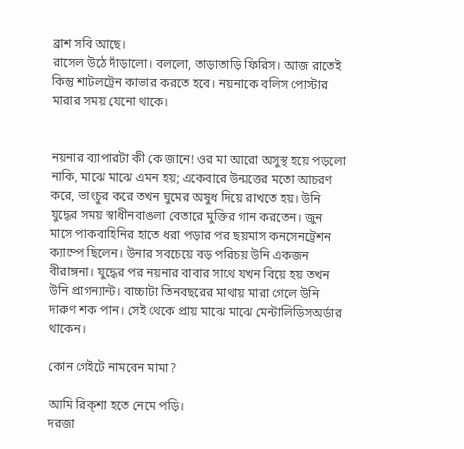ব্রাশ সবি আছে।
রাসেল উঠে দাঁড়ালো। বললো, তাড়াতাড়ি ফিরিস। আজ রাতেই কিন্তু শাটলট্রেন কাভার করতে হবে। নয়নাকে বলিস পোস্টার মারার সময় যেনো থাকে।


নয়নার ব্যাপারটা কী কে জানে! ওর মা আরো অসুস্থ হয়ে পড়লো নাকি, মাঝে মাঝে এমন হয়; একেবারে উন্মত্তের মতো আচরণ করে, ভাংচুর করে তখন ঘুমের অষুধ দিয়ে রাখতে হয়। উনি যুদ্ধের সময় স্বাধীনবাঙলা বেতারে মুক্তির গান করতেন। জুন মাসে পাকবাহিনির হাতে ধরা পড়ার পর ছয়মাস কনসেনট্রেশন ক্যাম্পে ছিলেন। উনার সবচেয়ে বড় পরিচয় উনি একজন বীরাঙ্গনা। যুদ্ধের পর নয়নার বাবার সাথে যখন বিয়ে হয় তখন উনি প্রাগন্যান্ট। বাচ্চাটা তিনবছরের মাথায় মারা গেলে উনি দারুণ শক পান। সেই থেকে প্রায় মাঝে মাঝে মেন্টালিডিসঅর্ডার থাকেন।

কোন গেইটে নামবেন মামা?

আমি রিক্শা হতে নেমে পড়ি।
দরজা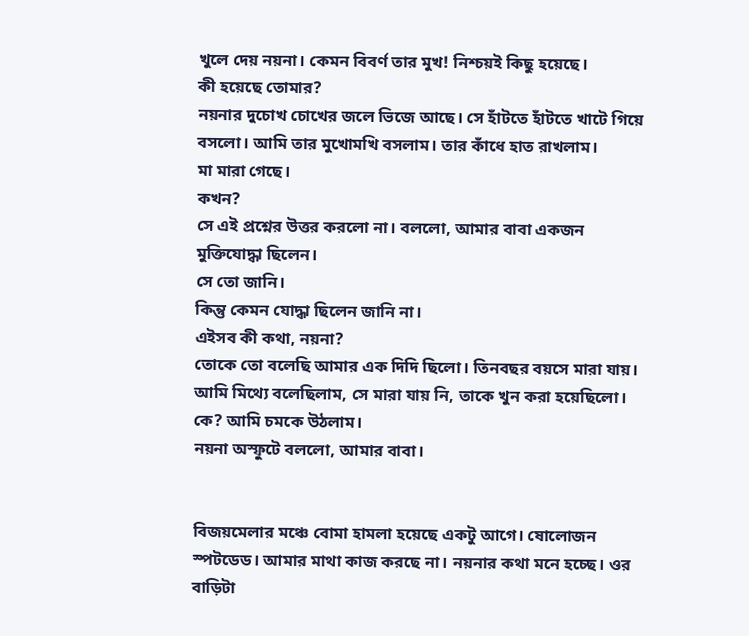খুলে দেয় নয়না। কেমন বিবর্ণ তার মুখ! নিশ্চয়ই কিছু হয়েছে।
কী হয়েছে তোমার?
নয়নার দুচোখ চোখের জলে ভিজে আছে। সে হাঁটতে হাঁটতে খাটে গিয়ে বসলো। আমি তার মুখোমখি বসলাম। তার কাঁধে হাত রাখলাম।
মা মারা গেছে।
কখন?
সে এই প্রশ্নের উত্তর করলো না। বললো, আমার বাবা একজন মুক্তিযোদ্ধা ছিলেন।
সে তো জানি।
কিন্তু কেমন যোদ্ধা ছিলেন জানি না।
এইসব কী কথা, নয়না?
তোকে তো বলেছি আমার এক দিদি ছিলো। তিনবছর বয়সে মারা যায়। আমি মিথ্যে বলেছিলাম, সে মারা যায় নি, তাকে খুন করা হয়েছিলো।
কে? আমি চমকে উঠলাম।
নয়না অস্ফুটে বললো, আমার বাবা।


বিজয়মেলার মঞ্চে বোমা হামলা হয়েছে একটু আগে। ষোলোজন স্পটডেড। আমার মাথা কাজ করছে না। নয়নার কথা মনে হচ্ছে। ওর বাড়িটা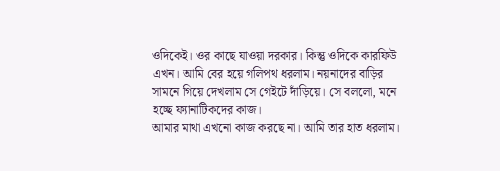ওদিকেই। ওর কাছে যাওয়া দরকার। কিন্তু ওদিকে কারফিউ এখন। আমি বের হয়ে গলিপথ ধরলাম। নয়নাদের বাড়ির সামনে গিয়ে দেখলাম সে গেইটে দাঁড়িয়ে। সে বললো, মনে হচ্ছে ফ্যানাটিকদের কাজ।
আমার মাথা এখনো কাজ করছে না। আমি তার হাত ধরলাম।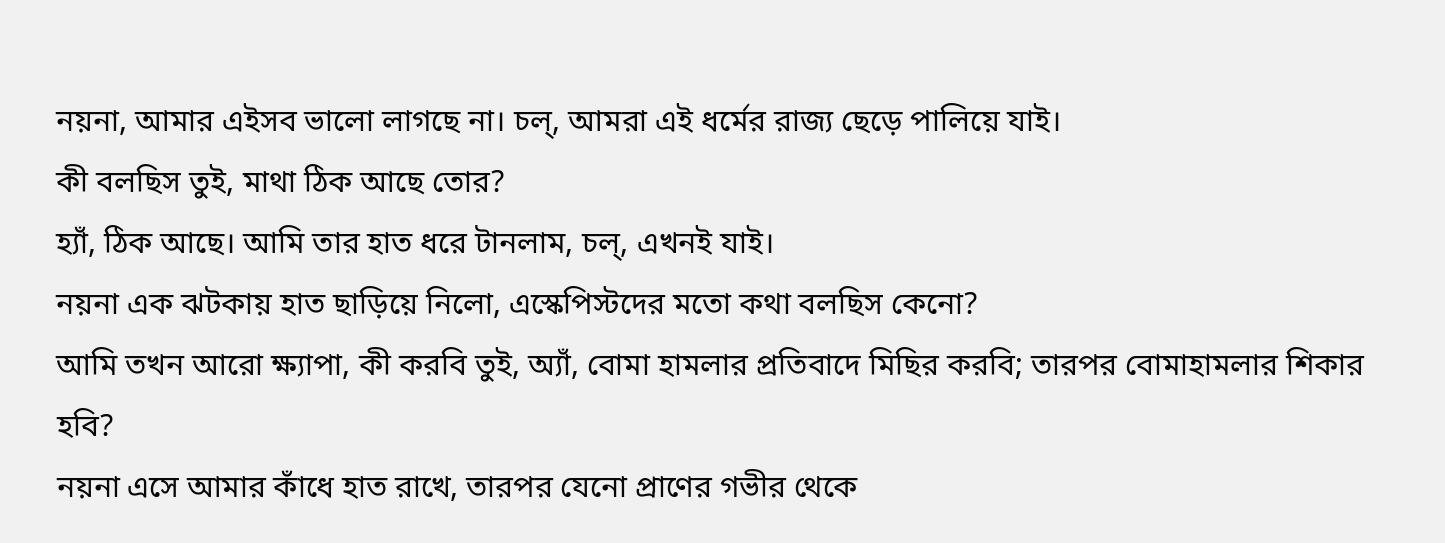নয়না, আমার এইসব ভালো লাগছে না। চল্, আমরা এই ধর্মের রাজ্য ছেড়ে পালিয়ে যাই।
কী বলছিস তুই, মাথা ঠিক আছে তোর?
হ্যাঁ, ঠিক আছে। আমি তার হাত ধরে টানলাম, চল্, এখনই যাই।
নয়না এক ঝটকায় হাত ছাড়িয়ে নিলো, এস্কেপিস্টদের মতো কথা বলছিস কেনো?
আমি তখন আরো ক্ষ্যাপা, কী করবি তুই, অ্যাঁ, বোমা হামলার প্রতিবাদে মিছির করবি; তারপর বোমাহামলার শিকার হবি?
নয়না এসে আমার কাঁধে হাত রাখে, তারপর যেনো প্রাণের গভীর থেকে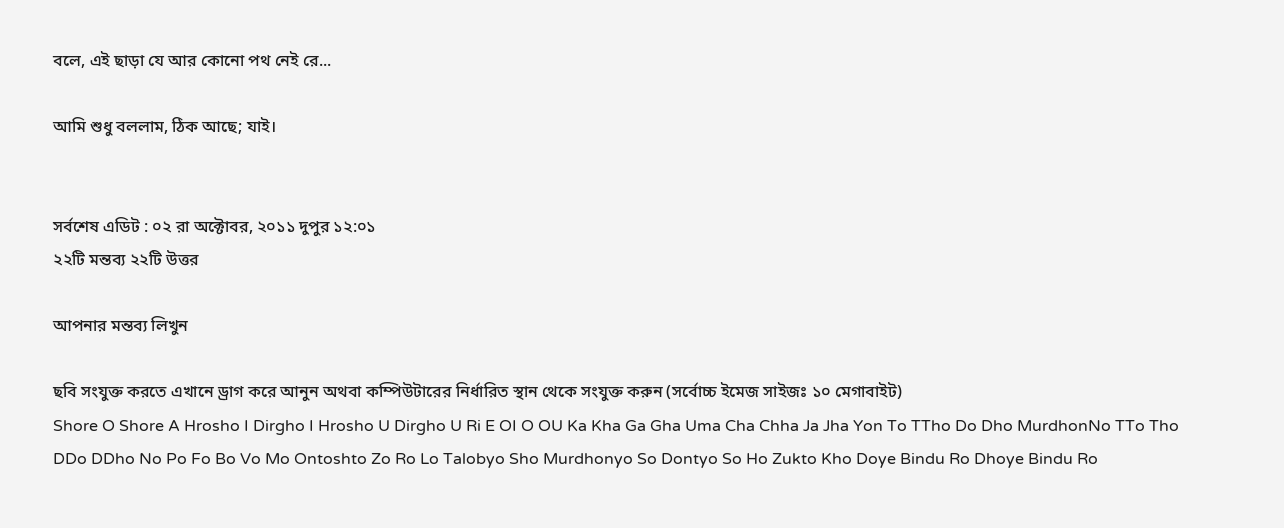বলে, এই ছাড়া যে আর কোনো পথ নেই রে...

আমি শুধু বললাম, ঠিক আছে; যাই।


সর্বশেষ এডিট : ০২ রা অক্টোবর, ২০১১ দুপুর ১২:০১
২২টি মন্তব্য ২২টি উত্তর

আপনার মন্তব্য লিখুন

ছবি সংযুক্ত করতে এখানে ড্রাগ করে আনুন অথবা কম্পিউটারের নির্ধারিত স্থান থেকে সংযুক্ত করুন (সর্বোচ্চ ইমেজ সাইজঃ ১০ মেগাবাইট)
Shore O Shore A Hrosho I Dirgho I Hrosho U Dirgho U Ri E OI O OU Ka Kha Ga Gha Uma Cha Chha Ja Jha Yon To TTho Do Dho MurdhonNo TTo Tho DDo DDho No Po Fo Bo Vo Mo Ontoshto Zo Ro Lo Talobyo Sho Murdhonyo So Dontyo So Ho Zukto Kho Doye Bindu Ro Dhoye Bindu Ro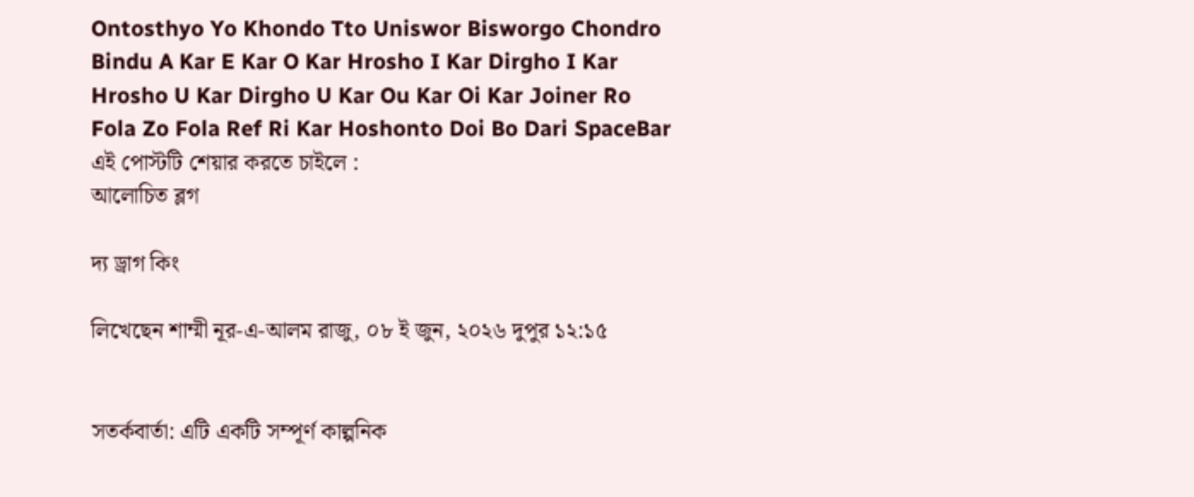Ontosthyo Yo Khondo Tto Uniswor Bisworgo Chondro Bindu A Kar E Kar O Kar Hrosho I Kar Dirgho I Kar Hrosho U Kar Dirgho U Kar Ou Kar Oi Kar Joiner Ro Fola Zo Fola Ref Ri Kar Hoshonto Doi Bo Dari SpaceBar
এই পোস্টটি শেয়ার করতে চাইলে :
আলোচিত ব্লগ

দ্য ড্রাগ কিং

লিখেছেন শাম্মী নূর-এ-আলম রাজু, ০৮ ই জুন, ২০২৬ দুপুর ১২:১৫


সতর্কবার্তা: এটি একটি সম্পূর্ণ কাল্পনিক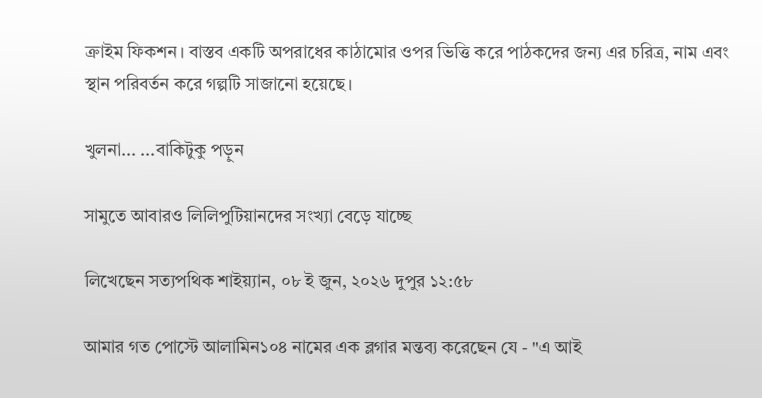ক্রাইম ফিকশন। বাস্তব একটি অপরাধের কাঠামোর ওপর ভিত্তি করে পাঠকদের জন্য এর চরিত্র, নাম এবং স্থান পরিবর্তন করে গল্পটি সাজানো হয়েছে।

খুলনা... ...বাকিটুকু পড়ুন

সামুতে আবারও লিলিপুটিয়ানদের সংখ্যা বেড়ে যাচ্ছে

লিখেছেন সত্যপথিক শাইয়্যান, ০৮ ই জুন, ২০২৬ দুপুর ১২:৫৮

আমার গত পোস্টে আলামিন১০৪ নামের এক ব্লগার মন্তব্য করেছেন যে - "এ আই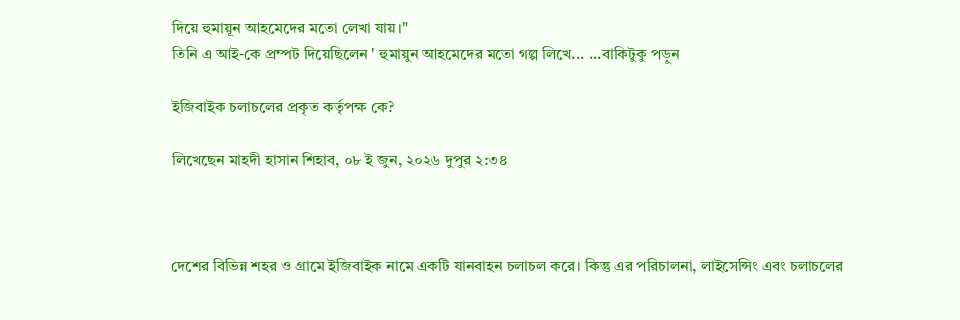দিয়ে হুমায়ূন আহমেদের মতো লেখা যায়।"
তিনি এ আই-কে প্রম্পট দিয়েছিলেন ' হুমায়ুন আহমেদের মতো গল্প লিখে... ...বাকিটুকু পড়ুন

ইজিবাইক চলাচলের প্রকৃত কর্তৃপক্ষ কে?

লিখেছেন মাহদী হাসান শিহাব, ০৮ ই জুন, ২০২৬ দুপুর ২:৩৪



দেশের বিভিন্ন শহর ও গ্রামে ইজিবাইক নামে একটি যানবাহন চলাচল করে। কিন্তু এর পরিচালনা, লাইসেন্সিং এবং চলাচলের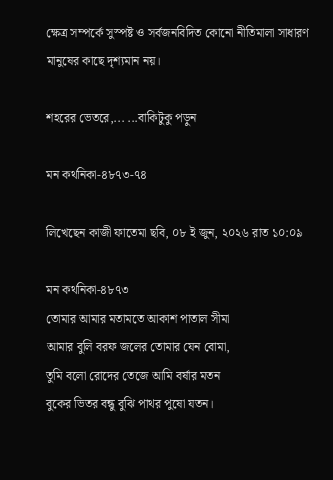ক্ষেত্র সম্পর্কে সুস্পষ্ট ও সর্বজনবিদিত কোনো নীতিমালা সাধারণ মানুষের কাছে দৃশ্যমান নয়।

শহরের ভেতরে,... ...বাকিটুকু পড়ুন

মন কথনিকা-৪৮৭৩-৭৪

লিখেছেন কাজী ফাতেমা ছবি, ০৮ ই জুন, ২০২৬ রাত ১০:০৯

মন কথনিকা-৪৮৭৩
তোমার আমার মতামতে আকাশ পাতাল সীমা
আমার বুলি বরফ জলের তোমার যেন বোমা,
তুমি বলো রোদের তেজে আমি বর্ষার মতন
বুকের ভিতর বন্ধু বুঝি পাথর পুষো যতন।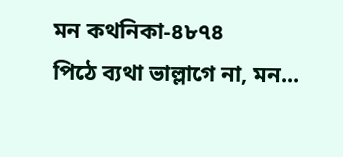মন কথনিকা-৪৮৭৪
পিঠে ব্যথা ভাল্লাগে না, মন...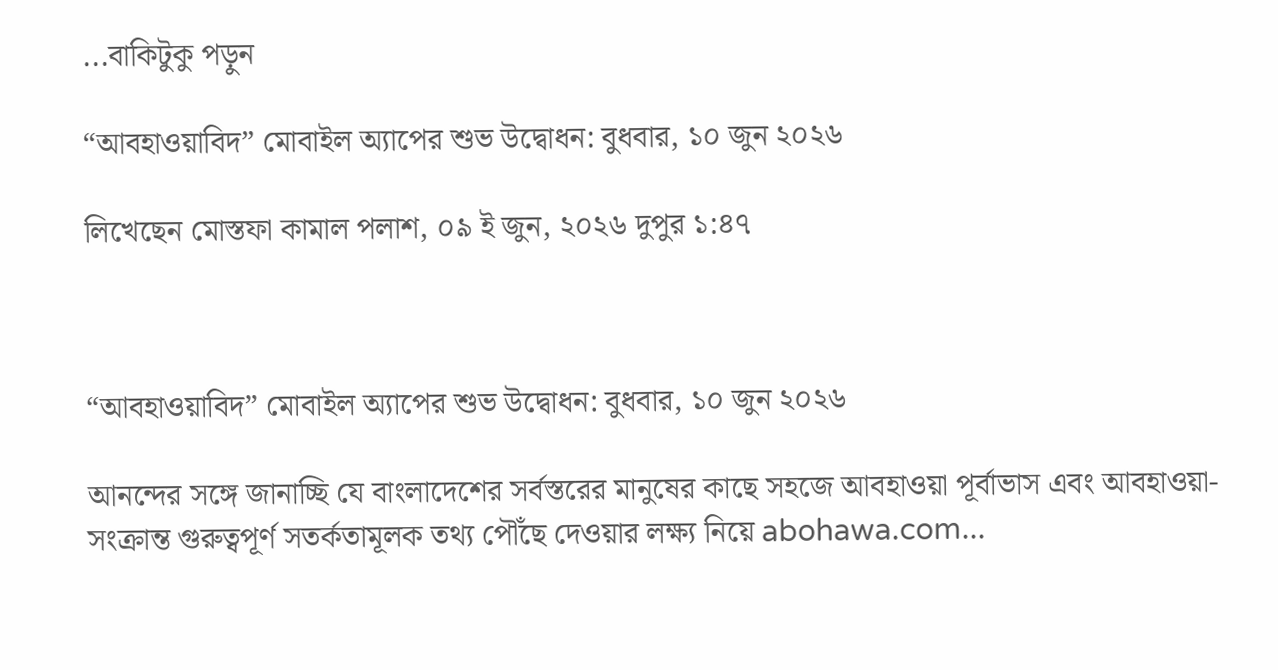...বাকিটুকু পড়ুন

“আবহাওয়াবিদ” মোবাইল অ্যাপের শুভ উদ্বোধন: বুধবার, ১০ জুন ২০২৬

লিখেছেন মোস্তফা কামাল পলাশ, ০৯ ই জুন, ২০২৬ দুপুর ১:৪৭



“আবহাওয়াবিদ” মোবাইল অ্যাপের শুভ উদ্বোধন: বুধবার, ১০ জুন ২০২৬

আনন্দের সঙ্গে জানাচ্ছি যে বাংলাদেশের সর্বস্তরের মানুষের কাছে সহজে আবহাওয়া পূর্বাভাস এবং আবহাওয়া-সংক্রান্ত গুরুত্বপূর্ণ সতর্কতামূলক তথ্য পৌঁছে দেওয়ার লক্ষ্য নিয়ে abohawa.com...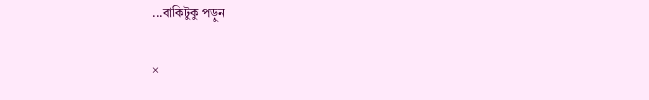...বাকিটুকু পড়ুন

×